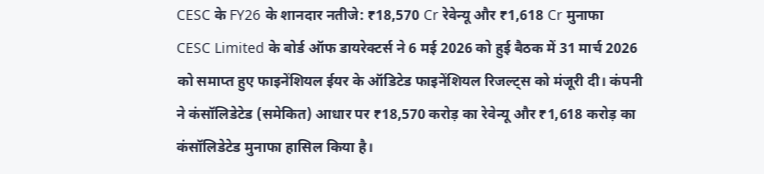CESC के FY26 के शानदार नतीजे: ₹18,570 Cr रेवेन्यू और ₹1,618 Cr मुनाफा
CESC Limited के बोर्ड ऑफ डायरेक्टर्स ने 6 मई 2026 को हुई बैठक में 31 मार्च 2026 को समाप्त हुए फाइनेंशियल ईयर के ऑडिटेड फाइनेंशियल रिजल्ट्स को मंजूरी दी। कंपनी ने कंसॉलिडेटेड (समेकित) आधार पर ₹18,570 करोड़ का रेवेन्यू और ₹1,618 करोड़ का कंसॉलिडेटेड मुनाफा हासिल किया है।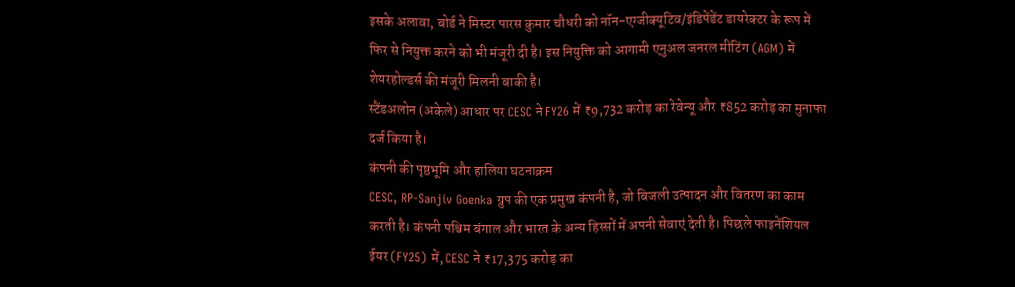इसके अलावा, बोर्ड ने मिस्टर पारस कुमार चौधरी को नॉन-एग्जीक्यूटिव/इंडिपेंडेंट डायरेक्टर के रूप में फिर से नियुक्त करने को भी मंजूरी दी है। इस नियुक्ति को आगामी एनुअल जनरल मीटिंग (AGM) में शेयरहोल्डर्स की मंजूरी मिलनी बाकी है।
स्टैंडअलोन (अकेले) आधार पर CESC ने FY26 में ₹9,732 करोड़ का रेवेन्यू और ₹852 करोड़ का मुनाफा दर्ज किया है।
कंपनी की पृष्ठभूमि और हालिया घटनाक्रम
CESC, RP-Sanjiv Goenka ग्रुप की एक प्रमुख कंपनी है, जो बिजली उत्पादन और वितरण का काम करती है। कंपनी पश्चिम बंगाल और भारत के अन्य हिस्सों में अपनी सेवाएं देती है। पिछले फाइनेंशियल ईयर (FY25) में, CESC ने ₹17,375 करोड़ का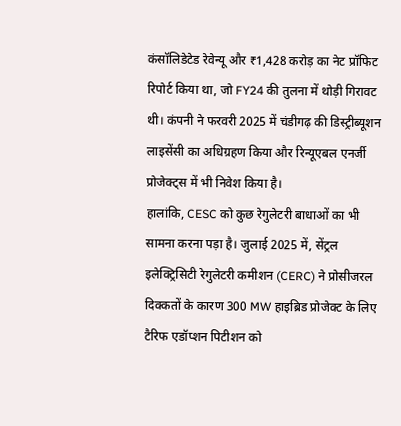कंसॉलिडेटेड रेवेन्यू और ₹1,428 करोड़ का नेट प्रॉफिट रिपोर्ट किया था, जो FY24 की तुलना में थोड़ी गिरावट थी। कंपनी ने फरवरी 2025 में चंडीगढ़ की डिस्ट्रीब्यूशन लाइसेंसी का अधिग्रहण किया और रिन्यूएबल एनर्जी प्रोजेक्ट्स में भी निवेश किया है।
हालांकि, CESC को कुछ रेगुलेटरी बाधाओं का भी सामना करना पड़ा है। जुलाई 2025 में, सेंट्रल इलेक्ट्रिसिटी रेगुलेटरी कमीशन (CERC) ने प्रोसीजरल दिक्कतों के कारण 300 MW हाइब्रिड प्रोजेक्ट के लिए टैरिफ एडॉप्शन पिटीशन को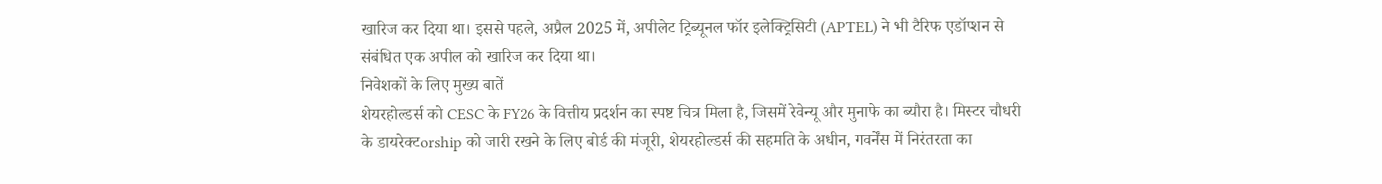खारिज कर दिया था। इससे पहले, अप्रैल 2025 में, अपीलेट ट्रिब्यूनल फॉर इलेक्ट्रिसिटी (APTEL) ने भी टैरिफ एडॉप्शन से संबंधित एक अपील को खारिज कर दिया था।
निवेशकों के लिए मुख्य बातें
शेयरहोल्डर्स को CESC के FY26 के वित्तीय प्रदर्शन का स्पष्ट चित्र मिला है, जिसमें रेवेन्यू और मुनाफे का ब्यौरा है। मिस्टर चौधरी के डायरेक्टorship को जारी रखने के लिए बोर्ड की मंजूरी, शेयरहोल्डर्स की सहमति के अधीन, गवर्नेंस में निरंतरता का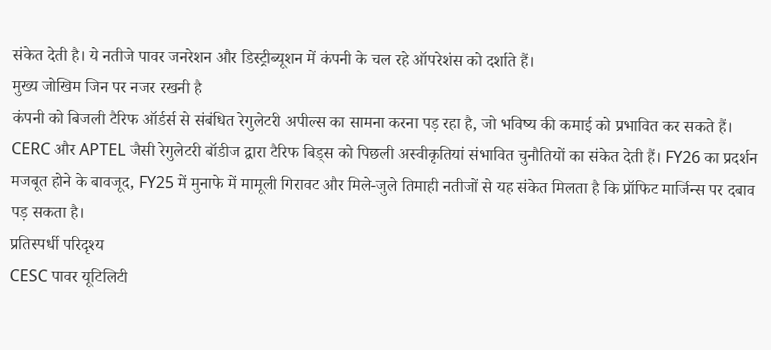संकेत देती है। ये नतीजे पावर जनरेशन और डिस्ट्रीब्यूशन में कंपनी के चल रहे ऑपरेशंस को दर्शाते हैं।
मुख्य जोखिम जिन पर नजर रखनी है
कंपनी को बिजली टैरिफ ऑर्डर्स से संबंधित रेगुलेटरी अपील्स का सामना करना पड़ रहा है, जो भविष्य की कमाई को प्रभावित कर सकते हैं। CERC और APTEL जैसी रेगुलेटरी बॉडीज द्वारा टैरिफ बिड्स को पिछली अस्वीकृतियां संभावित चुनौतियों का संकेत देती हैं। FY26 का प्रदर्शन मजबूत होने के बावजूद, FY25 में मुनाफे में मामूली गिरावट और मिले-जुले तिमाही नतीजों से यह संकेत मिलता है कि प्रॉफिट मार्जिन्स पर दबाव पड़ सकता है।
प्रतिस्पर्धी परिदृश्य
CESC पावर यूटिलिटी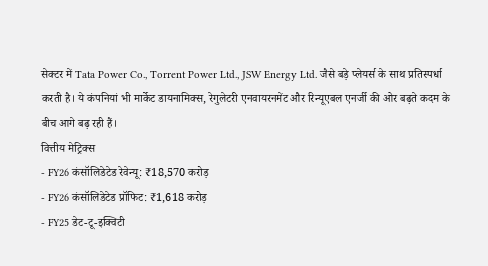सेक्टर में Tata Power Co., Torrent Power Ltd., JSW Energy Ltd. जैसे बड़े प्लेयर्स के साथ प्रतिस्पर्धा करती है। ये कंपनियां भी मार्केट डायनामिक्स, रेगुलेटरी एनवायरनमेंट और रिन्यूएबल एनर्जी की ओर बढ़ते कदम के बीच आगे बढ़ रही हैं।
वित्तीय मेट्रिक्स
- FY26 कंसॉलिडेटेड रेवेन्यू: ₹18,570 करोड़
- FY26 कंसॉलिडेटेड प्रॉफिट: ₹1,618 करोड़
- FY25 डेट-टू-इक्विटी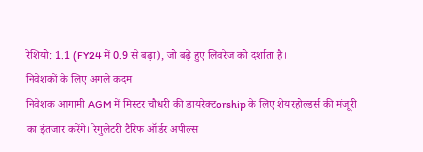रेशियो: 1.1 (FY24 में 0.9 से बढ़ा), जो बढ़े हुए लिवरेज को दर्शाता है।
निवेशकों के लिए अगले कदम
निवेशक आगामी AGM में मिस्टर चौधरी की डायरेक्टorship के लिए शेयरहोल्डर्स की मंजूरी का इंतजार करेंगे। रेगुलेटरी टैरिफ ऑर्डर अपील्स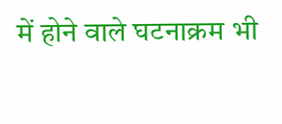में होने वाले घटनाक्रम भी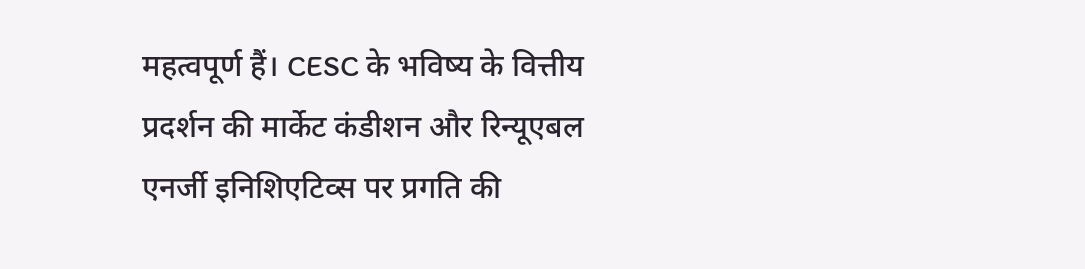महत्वपूर्ण हैं। CESC के भविष्य के वित्तीय प्रदर्शन की मार्केट कंडीशन और रिन्यूएबल एनर्जी इनिशिएटिव्स पर प्रगति की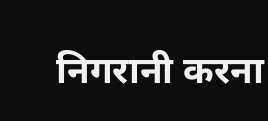निगरानी करना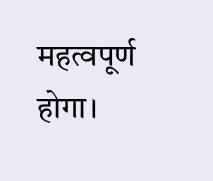महत्वपूर्ण होगा।